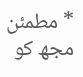* مطمئن مجھ کو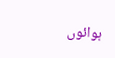ہوائوں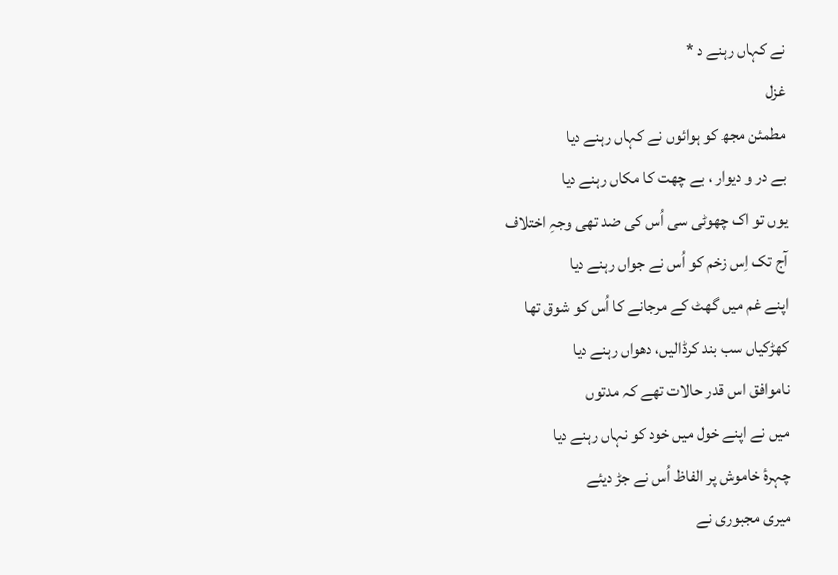نے کہاں رہنے د *
غزل
مطمئن مجھ کو ہوائوں نے کہاں رہنے دیا
بے در و دیوار ، بے چھت کا مکاں رہنے دیا
یوں تو اک چھوٹی سی اُس کی ضد تھی وجہِ اختلاف
آج تک اِس زخم کو اُس نے جواں رہنے دیا
اپنے غم میں گھٹ کے مرجانے کا اُس کو شوق تھا
کھڑکیاں سب بند کرڈالیں، دھواں رہنے دیا
ناموافق اس قدر حالات تھے کہ مدتوں
میں نے اپنے خول میں خود کو نہاں رہنے دیا
چہرۂ خاموش پر الفاظ اُس نے جڑ دیئے
میری مجبوری نے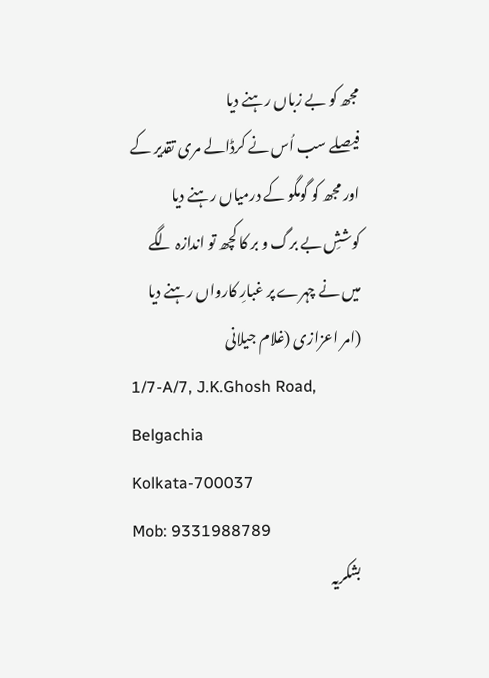مجھ کو بے زباں رہنے دیا
فیصلے سب اُس نے کرڈالے مری تقدیر کے
اور مجھ کو گومگو کے درمیاں رہنے دیا
کوششِ بے برگ و بر کا کچھ تو اندازہ لگے
میں نے چہرے پر غبارِ کارواں رہنے دیا
(امر اعزازی (غلام جیلانی
1/7-A/7, J.K.Ghosh Road, Belgachia
Kolkata-700037
Mob: 9331988789
بشکریہ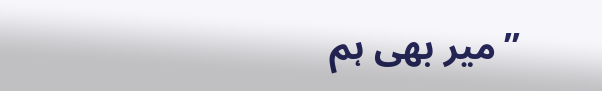’’میر بھی ہم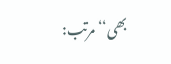بھی‘‘ مرتب: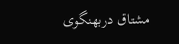مشتاق دربھنگوی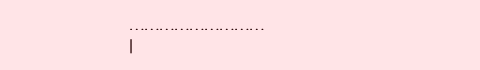………………………
|